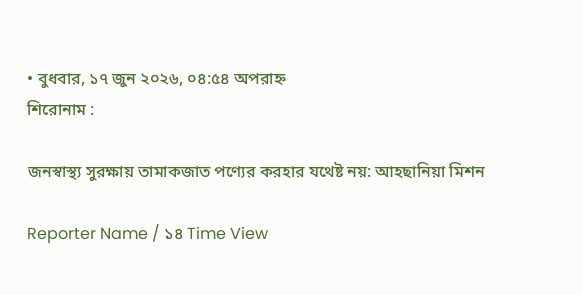• বুধবার, ১৭ জুন ২০২৬, ০৪:৫৪ অপরাহ্ন
শিরোনাম :

জনস্বাস্থ্য সুরক্ষায় তামাকজাত পণ্যের করহার যথেষ্ট নয়: আহছানিয়া মিশন

Reporter Name / ১৪ Time View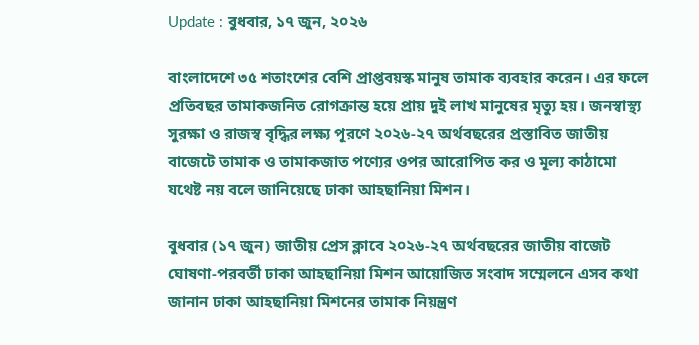Update : বুধবার, ১৭ জুন, ২০২৬

বাংলাদেশে ৩৫ শতাংশের বেশি প্রাপ্তবয়স্ক মানুষ তামাক ব্যবহার করেন। এর ফলে প্রতিবছর তামাকজনিত রোগক্রান্ত হয়ে প্রায় দুই লাখ মানুষের মৃত্যু হয়। জনস্বাস্থ্য সুরক্ষা ও রাজস্ব বৃদ্ধির লক্ষ্য পূরণে ২০২৬-২৭ অর্থবছরের প্রস্তাবিত জাতীয় বাজেটে তামাক ও তামাকজাত পণ্যের ওপর আরোপিত কর ও মূল্য কাঠামো যথেষ্ট নয় বলে জানিয়েছে ঢাকা আহছানিয়া মিশন।

বুধবার (১৭ জুন) জাতীয় প্রেস ক্লাবে ২০২৬-২৭ অর্থবছরের জাতীয় বাজেট ঘোষণা-পরবর্তী ঢাকা আহছানিয়া মিশন আয়োজিত সংবাদ সম্মেলনে এসব কথা জানান ঢাকা আহছানিয়া মিশনের তামাক নিয়ন্ত্রণ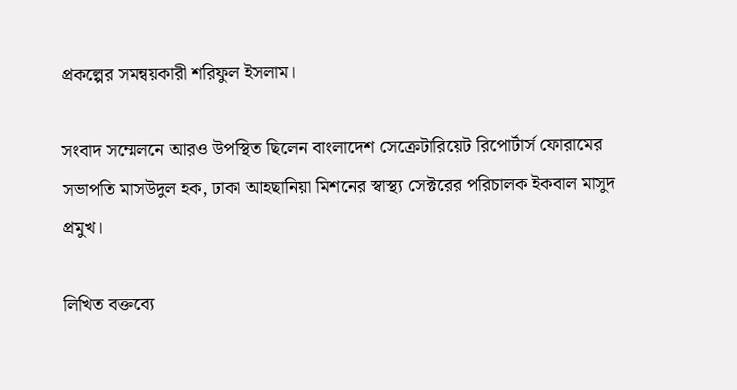প্রকল্পের সমন্বয়কারী শরিফুল ইসলাম।

সংবাদ সম্মেলনে আরও উপস্থিত ছিলেন বাংলাদেশ সেক্রেটারিয়েট রিপোর্টার্স ফোরামের সভাপতি মাসউদুল হক, ঢাকা আহছানিয়া মিশনের স্বাস্থ্য সেক্টরের পরিচালক ইকবাল মাসুদ প্রমুখ।

লিখিত বক্তব্যে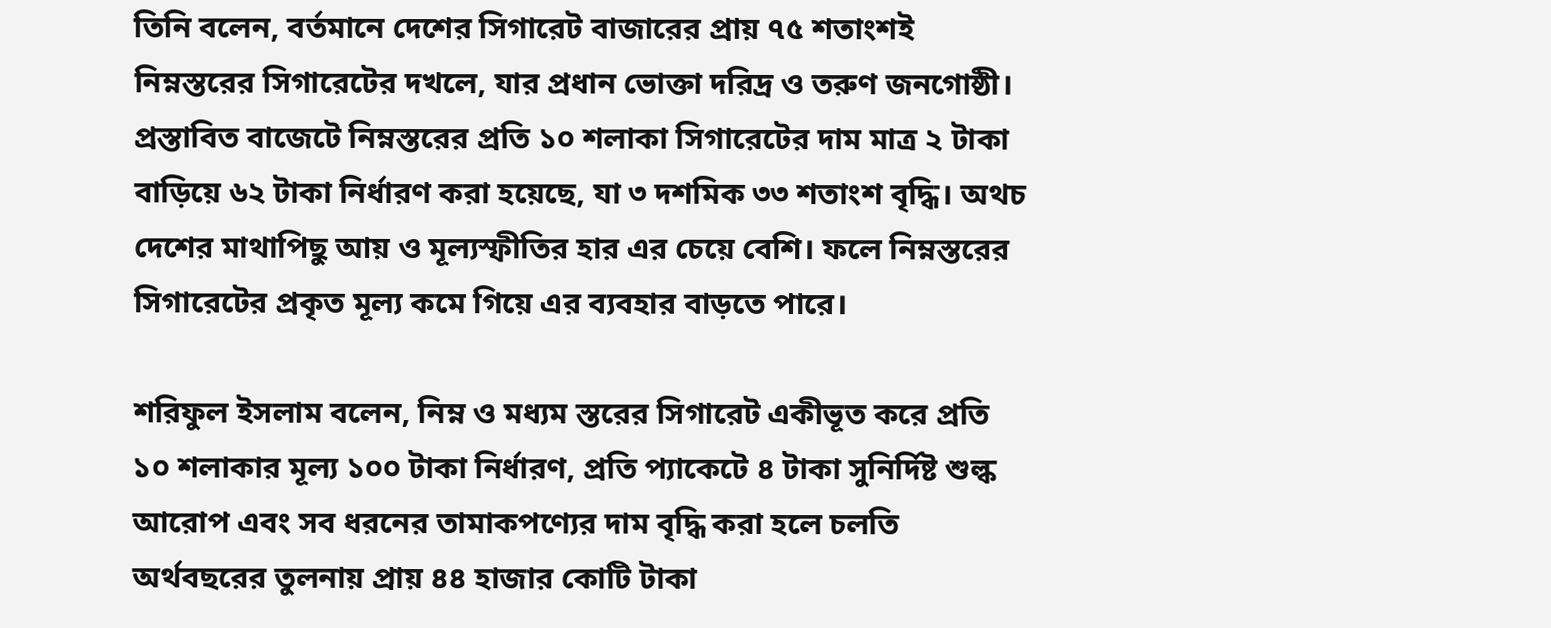তিনি বলেন, বর্তমানে দেশের সিগারেট বাজারের প্রায় ৭৫ শতাংশই নিম্নস্তরের সিগারেটের দখলে, যার প্রধান ভোক্তা দরিদ্র ও তরুণ জনগোষ্ঠী। প্রস্তাবিত বাজেটে নিম্নস্তরের প্রতি ১০ শলাকা সিগারেটের দাম মাত্র ২ টাকা বাড়িয়ে ৬২ টাকা নির্ধারণ করা হয়েছে, যা ৩ দশমিক ৩৩ শতাংশ বৃদ্ধি। অথচ দেশের মাথাপিছু আয় ও মূল্যস্ফীতির হার এর চেয়ে বেশি। ফলে নিম্নস্তরের সিগারেটের প্রকৃত মূল্য কমে গিয়ে এর ব্যবহার বাড়তে পারে।

শরিফুল ইসলাম বলেন, নিম্ন ও মধ্যম স্তরের সিগারেট একীভূত করে প্রতি ১০ শলাকার মূল্য ১০০ টাকা নির্ধারণ, প্রতি প্যাকেটে ৪ টাকা সুনির্দিষ্ট শুল্ক আরোপ এবং সব ধরনের তামাকপণ্যের দাম বৃদ্ধি করা হলে চলতি অর্থবছরের তুলনায় প্রায় ৪৪ হাজার কোটি টাকা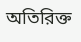অতিরিক্ত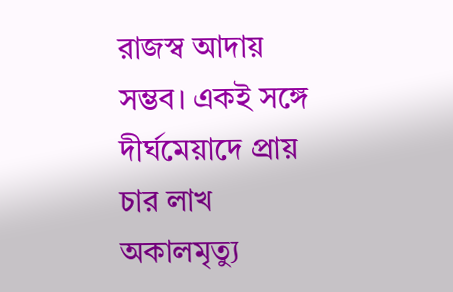রাজস্ব আদায় সম্ভব। একই সঙ্গে দীর্ঘমেয়াদে প্রায় চার লাখ অকালমৃত্যু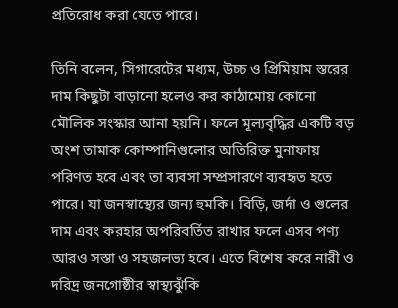প্রতিরোধ করা যেতে পারে।

তিনি বলেন, সিগারেটের মধ্যম, উচ্চ ও প্রিমিয়াম স্তরের দাম কিছুটা বাড়ানো হলেও কর কাঠামোয় কোনো মৌলিক সংস্কার আনা হয়নি। ফলে মূল্যবৃদ্ধির একটি বড় অংশ তামাক কোম্পানিগুলোর অতিরিক্ত মুনাফায় পরিণত হবে এবং তা ব্যবসা সম্প্রসারণে ব্যবহৃত হতে পারে। যা জনস্বাস্থ্যের জন্য হুমকি। বিড়ি, জর্দা ও গুলের দাম এবং করহার অপরিবর্তিত রাখার ফলে এসব পণ্য আরও সস্তা ও সহজলভ্য হবে। এতে বিশেষ করে নারী ও দরিদ্র জনগোষ্ঠীর স্বাস্থ্যঝুঁকি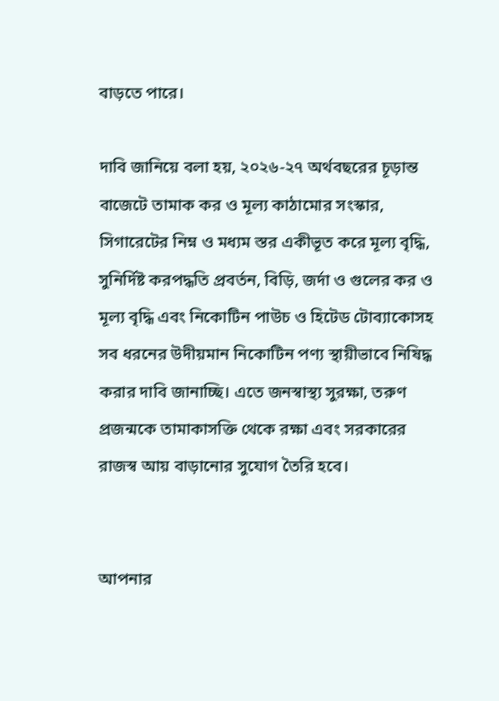বাড়তে পারে।

দাবি জানিয়ে বলা হয়, ২০২৬-২৭ অর্থবছরের চূড়ান্ত বাজেটে তামাক কর ও মূল্য কাঠামোর সংস্কার, সিগারেটের নিম্ন ও মধ্যম স্তর একীভূত করে মূল্য বৃদ্ধি, সুনির্দিষ্ট করপদ্ধতি প্রবর্তন, বিড়ি, জর্দা ও গুলের কর ও মূল্য বৃদ্ধি এবং নিকোটিন পাউচ ও হিটেড টোব্যাকোসহ সব ধরনের উদীয়মান নিকোটিন পণ্য স্থায়ীভাবে নিষিদ্ধ করার দাবি জানাচ্ছি। এতে জনস্বাস্থ্য সুরক্ষা, তরুণ প্রজন্মকে তামাকাসক্তি থেকে রক্ষা এবং সরকারের রাজস্ব আয় বাড়ানোর সুযোগ তৈরি হবে।


আপনার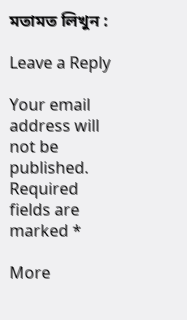মতামত লিখুন :

Leave a Reply

Your email address will not be published. Required fields are marked *

More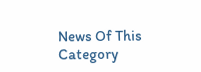News Of This Category